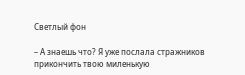Светлый фон

– А знаешь что? Я уже послала стражников прикончить твою миленькую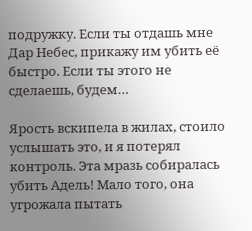подружку. Если ты отдашь мне Дар Небес, прикажу им убить её быстро. Если ты этого не сделаешь, будем…

Ярость вскипела в жилах, стоило услышать это, и я потерял контроль. Эта мразь собиралась убить Адель! Мало того, она угрожала пытать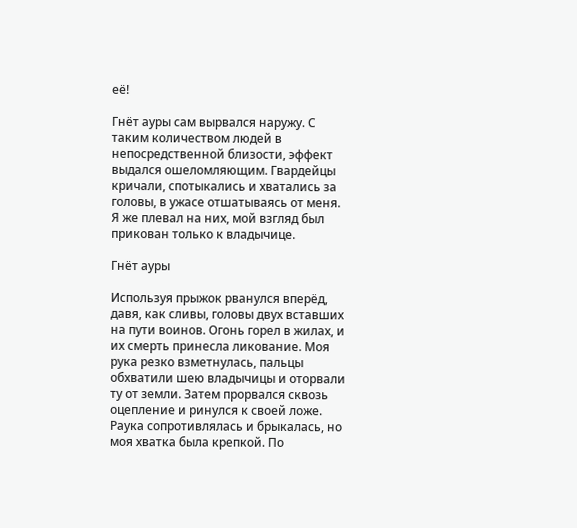её!

Гнёт ауры сам вырвался наружу. С таким количеством людей в непосредственной близости, эффект выдался ошеломляющим. Гвардейцы кричали, спотыкались и хватались за головы, в ужасе отшатываясь от меня. Я же плевал на них, мой взгляд был прикован только к владычице.

Гнёт ауры

Используя прыжок рванулся вперёд, давя, как сливы, головы двух вставших на пути воинов. Огонь горел в жилах, и их смерть принесла ликование. Моя рука резко взметнулась, пальцы обхватили шею владычицы и оторвали ту от земли. Затем прорвался сквозь оцепление и ринулся к своей ложе. Раука сопротивлялась и брыкалась, но моя хватка была крепкой. По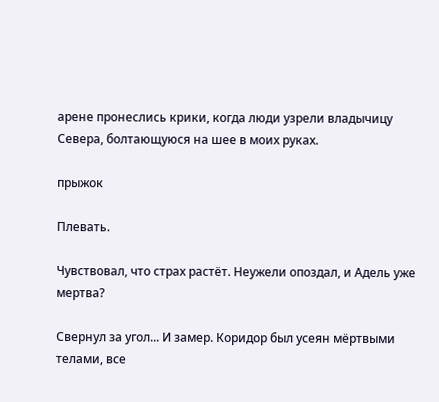арене пронеслись крики, когда люди узрели владычицу Севера, болтающуюся на шее в моих руках.

прыжок

Плевать.

Чувствовал, что страх растёт. Неужели опоздал, и Адель уже мертва?

Свернул за угол... И замер. Коридор был усеян мёртвыми телами, все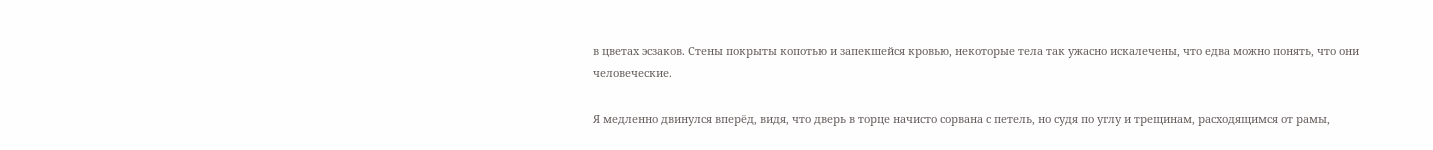в цветах эсзаков. Стены покрыты копотью и запекшейся кровью, некоторые тела так ужасно искалечены, что едва можно понять, что они человеческие.

Я медленно двинулся вперёд, видя, что дверь в торце начисто сорвана с петель, но судя по углу и трещинам, расходящимся от рамы,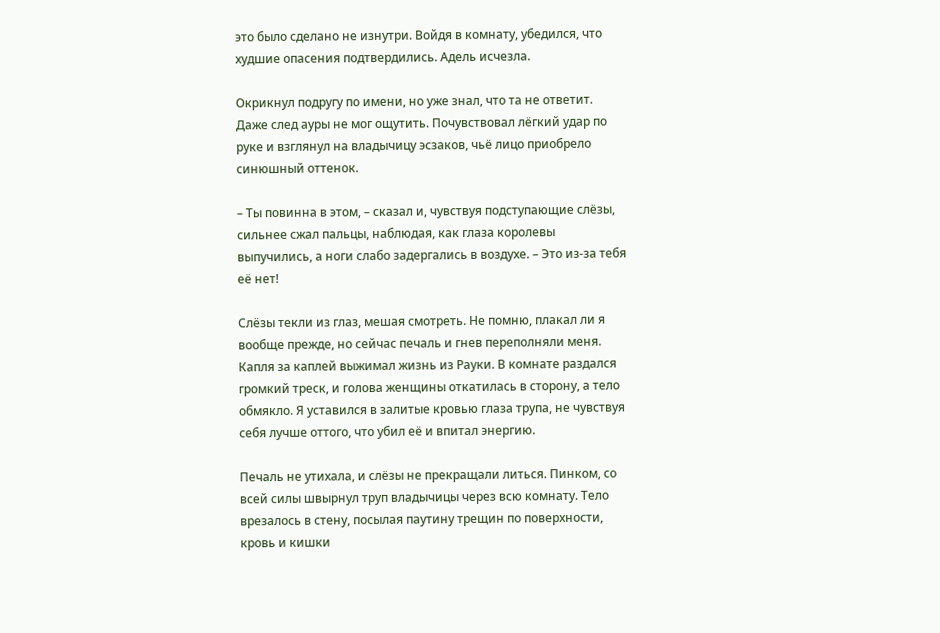это было сделано не изнутри. Войдя в комнату, убедился, что худшие опасения подтвердились. Адель исчезла.

Окрикнул подругу по имени, но уже знал, что та не ответит. Даже след ауры не мог ощутить. Почувствовал лёгкий удар по руке и взглянул на владычицу эсзаков, чьё лицо приобрело синюшный оттенок.

– Ты повинна в этом, – сказал и, чувствуя подступающие слёзы, сильнее сжал пальцы, наблюдая, как глаза королевы выпучились, а ноги слабо задергались в воздухе. – Это из-за тебя её нет!

Слёзы текли из глаз, мешая смотреть. Не помню, плакал ли я вообще прежде, но сейчас печаль и гнев переполняли меня. Капля за каплей выжимал жизнь из Рауки. В комнате раздался громкий треск, и голова женщины откатилась в сторону, а тело обмякло. Я уставился в залитые кровью глаза трупа, не чувствуя себя лучше оттого, что убил её и впитал энергию.

Печаль не утихала, и слёзы не прекращали литься. Пинком, со всей силы швырнул труп владычицы через всю комнату. Тело врезалось в стену, посылая паутину трещин по поверхности, кровь и кишки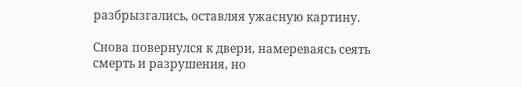разбрызгались, оставляя ужасную картину.

Снова повернулся к двери, намереваясь сеять смерть и разрушения, но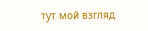тут мой взгляд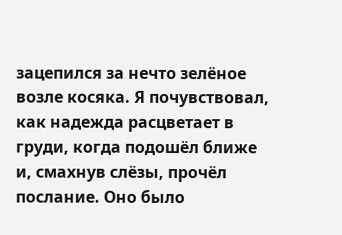зацепился за нечто зелёное возле косяка. Я почувствовал, как надежда расцветает в груди, когда подошёл ближе и, смахнув слёзы, прочёл послание. Оно было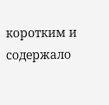коротким и содержало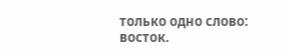только одно слово: восток.